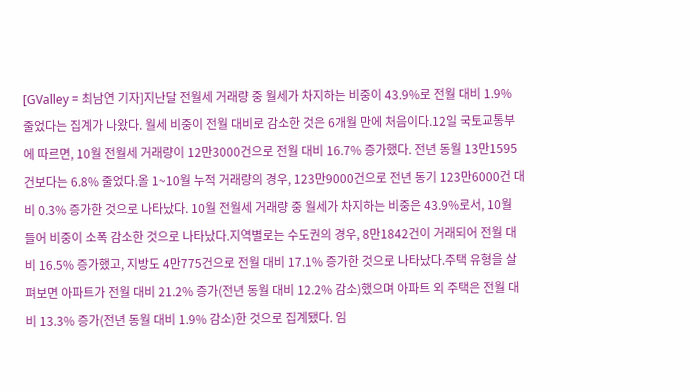[GValley = 최남연 기자]지난달 전월세 거래량 중 월세가 차지하는 비중이 43.9%로 전월 대비 1.9% 줄었다는 집계가 나왔다. 월세 비중이 전월 대비로 감소한 것은 6개월 만에 처음이다.12일 국토교통부에 따르면, 10월 전월세 거래량이 12만3000건으로 전월 대비 16.7% 증가했다. 전년 동월 13만1595건보다는 6.8% 줄었다.올 1~10월 누적 거래량의 경우, 123만9000건으로 전년 동기 123만6000건 대비 0.3% 증가한 것으로 나타났다. 10월 전월세 거래량 중 월세가 차지하는 비중은 43.9%로서, 10월 들어 비중이 소폭 감소한 것으로 나타났다.지역별로는 수도권의 경우, 8만1842건이 거래되어 전월 대비 16.5% 증가했고, 지방도 4만775건으로 전월 대비 17.1% 증가한 것으로 나타났다.주택 유형을 살펴보면 아파트가 전월 대비 21.2% 증가(전년 동월 대비 12.2% 감소)했으며 아파트 외 주택은 전월 대비 13.3% 증가(전년 동월 대비 1.9% 감소)한 것으로 집계됐다. 임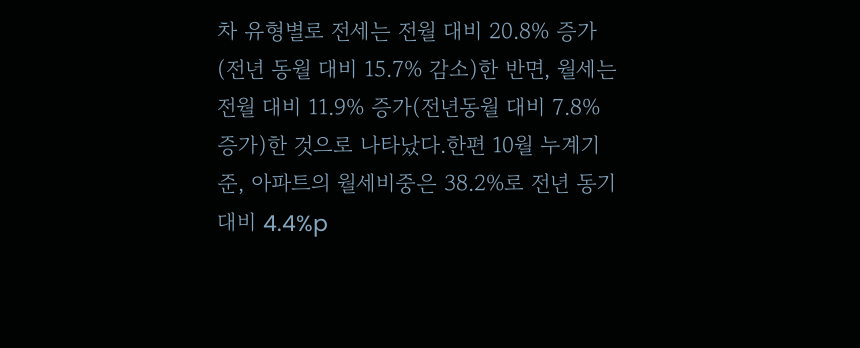차 유형별로 전세는 전월 대비 20.8% 증가(전년 동월 대비 15.7% 감소)한 반면, 월세는 전월 대비 11.9% 증가(전년동월 대비 7.8% 증가)한 것으로 나타났다.한편 10월 누계기준, 아파트의 월세비중은 38.2%로 전년 동기 대비 4.4%p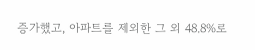증가했고, 아파트를 제외한 그 외 48.8%로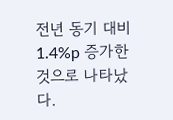전년 동기 대비 1.4%p 증가한 것으로 나타났다.